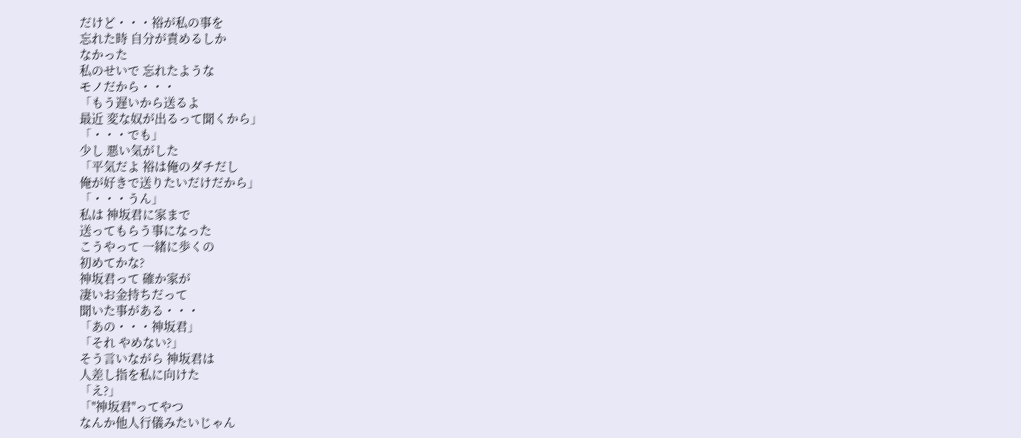だけど・・・裕が私の事を
忘れた時 自分が責めるしか
なかった
私のせいで 忘れたような
モノだから・・・
「もう遅いから送るよ
最近 変な奴が出るって聞くから」
「・・・でも」
少し 悪い気がした
「平気だよ 裕は俺のダチだし
俺が好きで送りたいだけだから」
「・・・うん」
私は 神坂君に家まで
送ってもらう事になった
こうやって 一緒に歩くの
初めてかな?
神坂君って 確か家が
凄いお金持ちだって
聞いた事がある・・・
「あの・・・神坂君」
「それ やめない?」
そう言いながら 神坂君は
人差し指を私に向けた
「え?」
「''神坂君''ってやつ
なんか他人行儀みたいじゃん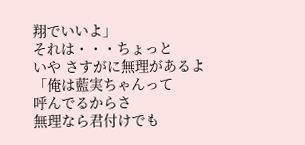翔でいいよ」
それは・・・ちょっと
いや さすがに無理があるよ
「俺は藍実ちゃんって
呼んでるからさ
無理なら君付けでも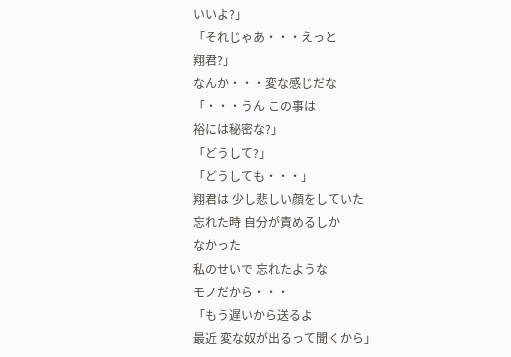いいよ?」
「それじゃあ・・・えっと
翔君?」
なんか・・・変な感じだな
「・・・うん この事は
裕には秘密な?」
「どうして?」
「どうしても・・・」
翔君は 少し悲しい顔をしていた
忘れた時 自分が責めるしか
なかった
私のせいで 忘れたような
モノだから・・・
「もう遅いから送るよ
最近 変な奴が出るって聞くから」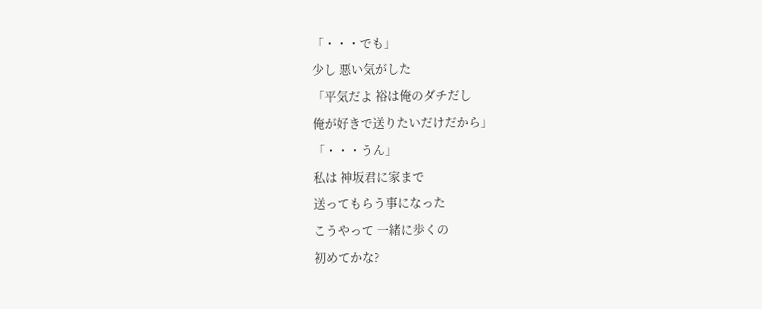「・・・でも」
少し 悪い気がした
「平気だよ 裕は俺のダチだし
俺が好きで送りたいだけだから」
「・・・うん」
私は 神坂君に家まで
送ってもらう事になった
こうやって 一緒に歩くの
初めてかな?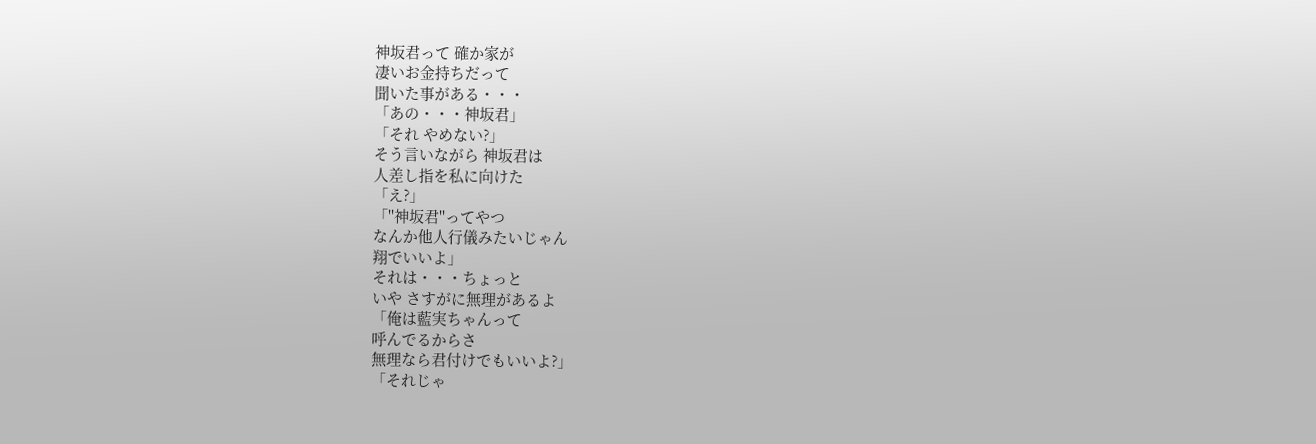神坂君って 確か家が
凄いお金持ちだって
聞いた事がある・・・
「あの・・・神坂君」
「それ やめない?」
そう言いながら 神坂君は
人差し指を私に向けた
「え?」
「''神坂君''ってやつ
なんか他人行儀みたいじゃん
翔でいいよ」
それは・・・ちょっと
いや さすがに無理があるよ
「俺は藍実ちゃんって
呼んでるからさ
無理なら君付けでもいいよ?」
「それじゃ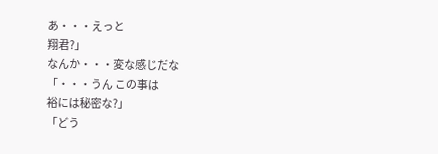あ・・・えっと
翔君?」
なんか・・・変な感じだな
「・・・うん この事は
裕には秘密な?」
「どう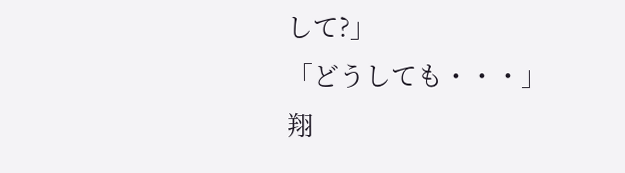して?」
「どうしても・・・」
翔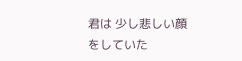君は 少し悲しい顔をしていた